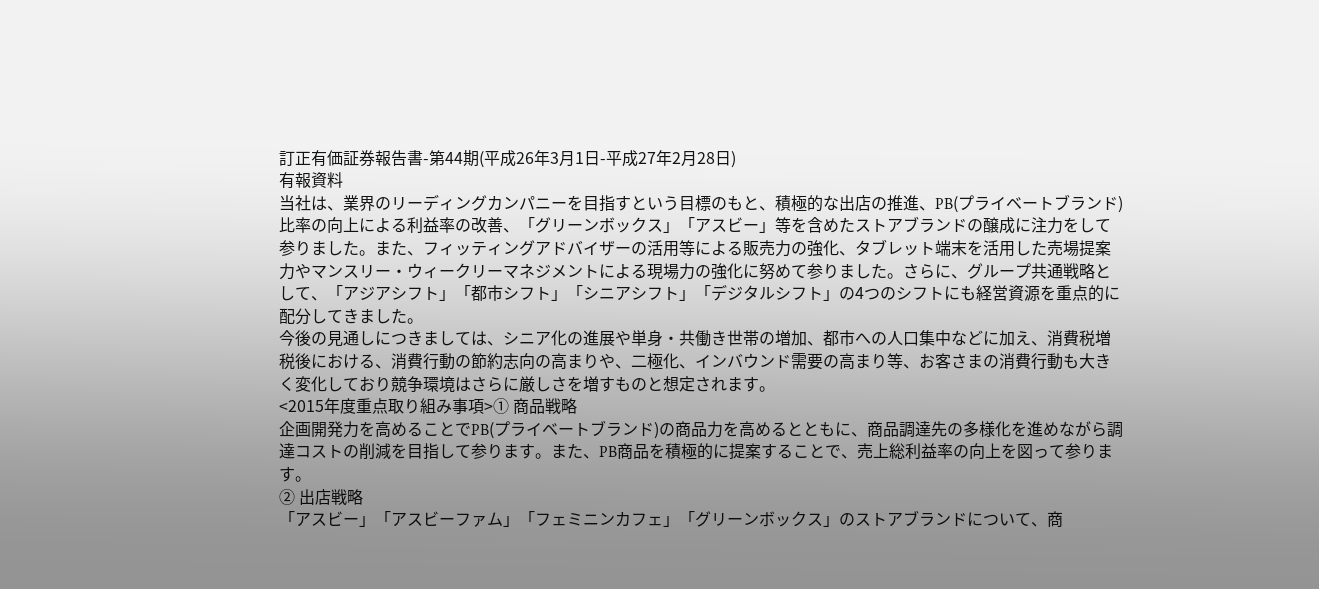訂正有価証券報告書-第44期(平成26年3月1日-平成27年2月28日)
有報資料
当社は、業界のリーディングカンパニーを目指すという目標のもと、積極的な出店の推進、PB(プライベートブランド)比率の向上による利益率の改善、「グリーンボックス」「アスビー」等を含めたストアブランドの醸成に注力をして参りました。また、フィッティングアドバイザーの活用等による販売力の強化、タブレット端末を活用した売場提案力やマンスリー・ウィークリーマネジメントによる現場力の強化に努めて参りました。さらに、グループ共通戦略として、「アジアシフト」「都市シフト」「シニアシフト」「デジタルシフト」の4つのシフトにも経営資源を重点的に配分してきました。
今後の見通しにつきましては、シニア化の進展や単身・共働き世帯の増加、都市への人口集中などに加え、消費税増税後における、消費行動の節約志向の高まりや、二極化、インバウンド需要の高まり等、お客さまの消費行動も大きく変化しており競争環境はさらに厳しさを増すものと想定されます。
<2015年度重点取り組み事項>① 商品戦略
企画開発力を高めることでPB(プライベートブランド)の商品力を高めるとともに、商品調達先の多様化を進めながら調達コストの削減を目指して参ります。また、PB商品を積極的に提案することで、売上総利益率の向上を図って参ります。
② 出店戦略
「アスビー」「アスビーファム」「フェミニンカフェ」「グリーンボックス」のストアブランドについて、商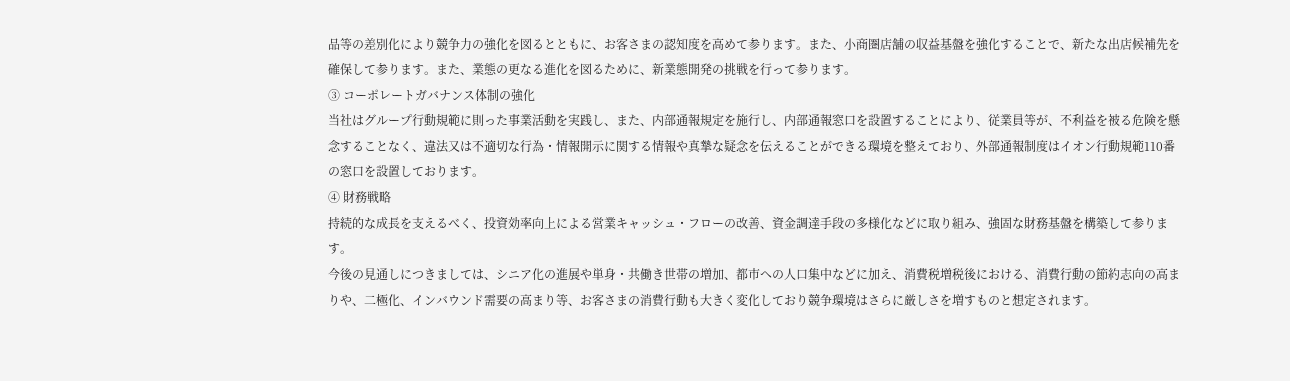品等の差別化により競争力の強化を図るとともに、お客さまの認知度を高めて参ります。また、小商圏店舗の収益基盤を強化することで、新たな出店候補先を確保して参ります。また、業態の更なる進化を図るために、新業態開発の挑戦を行って参ります。
③ コーポレートガバナンス体制の強化
当社はグループ行動規範に則った事業活動を実践し、また、内部通報規定を施行し、内部通報窓口を設置することにより、従業員等が、不利益を被る危険を懸念することなく、違法又は不適切な行為・情報開示に関する情報や真摯な疑念を伝えることができる環境を整えており、外部通報制度はイオン行動規範110番の窓口を設置しております。
④ 財務戦略
持続的な成長を支えるべく、投資効率向上による営業キャッシュ・フローの改善、資金調達手段の多様化などに取り組み、強固な財務基盤を構築して参ります。
今後の見通しにつきましては、シニア化の進展や単身・共働き世帯の増加、都市への人口集中などに加え、消費税増税後における、消費行動の節約志向の高まりや、二極化、インバウンド需要の高まり等、お客さまの消費行動も大きく変化しており競争環境はさらに厳しさを増すものと想定されます。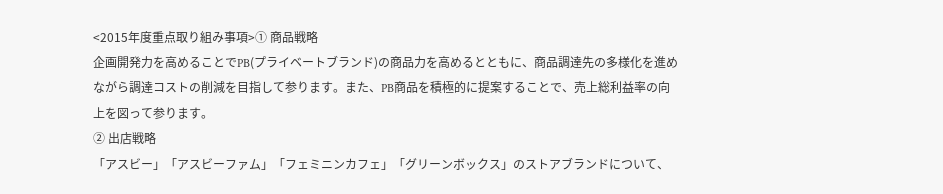<2015年度重点取り組み事項>① 商品戦略
企画開発力を高めることでPB(プライベートブランド)の商品力を高めるとともに、商品調達先の多様化を進めながら調達コストの削減を目指して参ります。また、PB商品を積極的に提案することで、売上総利益率の向上を図って参ります。
② 出店戦略
「アスビー」「アスビーファム」「フェミニンカフェ」「グリーンボックス」のストアブランドについて、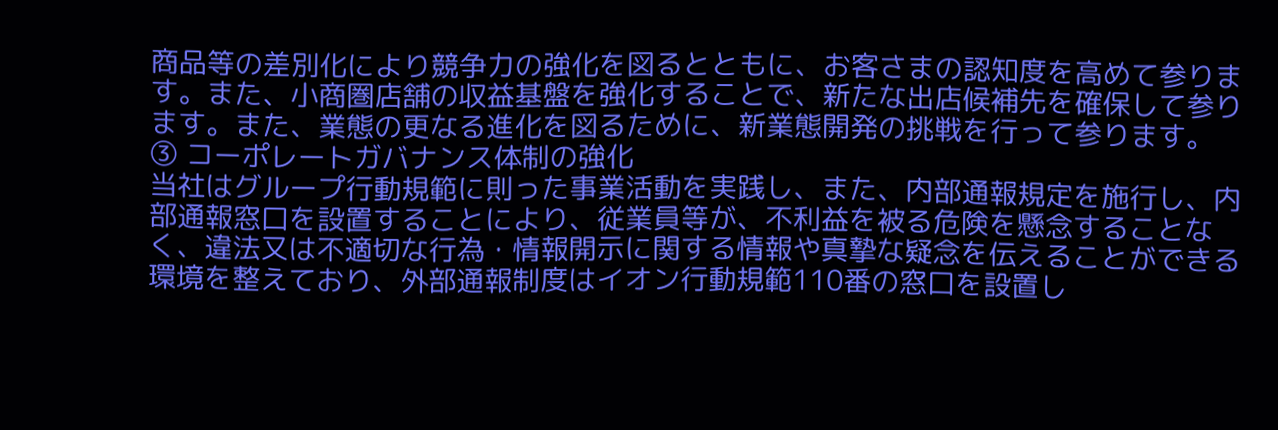商品等の差別化により競争力の強化を図るとともに、お客さまの認知度を高めて参ります。また、小商圏店舗の収益基盤を強化することで、新たな出店候補先を確保して参ります。また、業態の更なる進化を図るために、新業態開発の挑戦を行って参ります。
③ コーポレートガバナンス体制の強化
当社はグループ行動規範に則った事業活動を実践し、また、内部通報規定を施行し、内部通報窓口を設置することにより、従業員等が、不利益を被る危険を懸念することなく、違法又は不適切な行為・情報開示に関する情報や真摯な疑念を伝えることができる環境を整えており、外部通報制度はイオン行動規範110番の窓口を設置し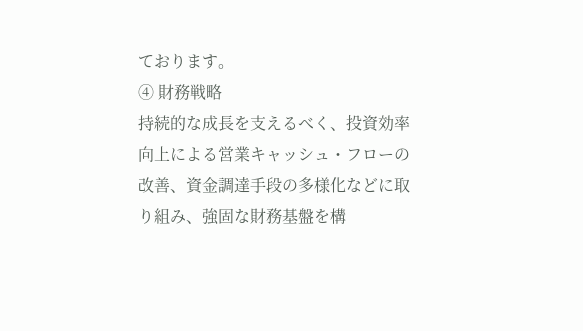ております。
④ 財務戦略
持続的な成長を支えるべく、投資効率向上による営業キャッシュ・フローの改善、資金調達手段の多様化などに取り組み、強固な財務基盤を構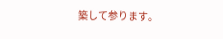築して参ります。